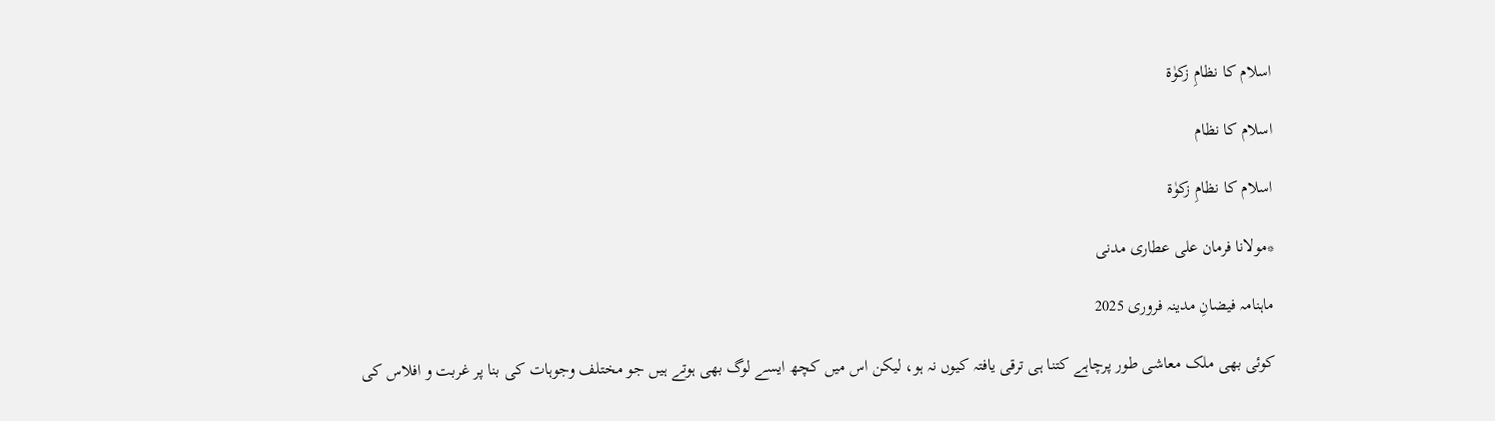اسلام کا نظامِ زکوٰۃ

اسلام کا نظام

اسلام کا نظامِ زکوٰۃ

*مولانا فرمان علی عطاری مدنی

ماہنامہ فیضانِ مدینہ فروری 2025

کوئی بھی ملک معاشی طور پرچاہے کتنا ہی ترقی یافتہ کیوں نہ ہو، لیکن اس میں کچھ ایسے لوگ بھی ہوتے ہیں جو مختلف وجوہات کی بنا پر غربت و افلاس کی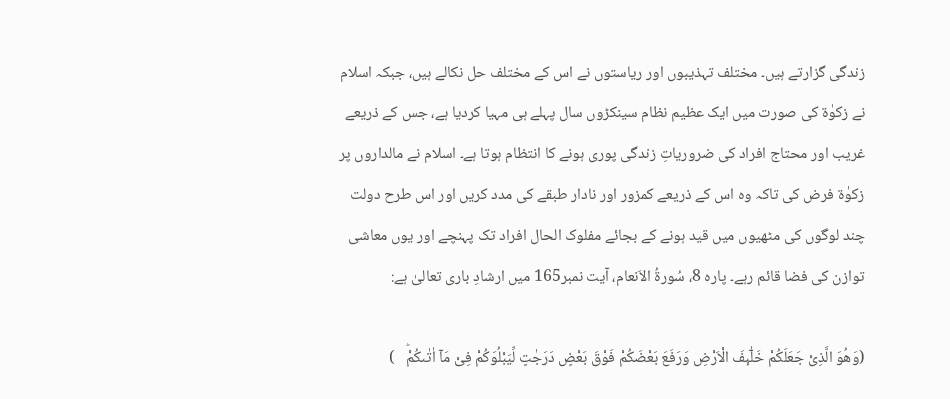زندگی گزارتے ہیں۔ مختلف تہذیبوں اور ریاستوں نے اس کے مختلف حل نکالے ہیں، جبکہ اسلام نے زکوٰۃ کی صورت میں ایک عظیم نظام سینکڑوں سال پہلے ہی مہیا کردیا ہے، جس کے ذریعے غریب اور محتاج افراد کی ضروریاتِ زندگی پوری ہونے کا انتظام ہوتا ہے۔ اسلام نے مالداروں پر زکوٰۃ فرض کی تاکہ وہ اس کے ذریعے کمزور اور نادار طبقے کی مدد کریں اور اس طرح دولت چند لوگوں کی مٹھیوں میں قید ہونے کے بجائے مفلوک الحال افراد تک پہنچے اور یوں معاشی توازن کی فضا قائم رہے۔ پارہ 8، سُورۃُ الاَنعام، آیت نمبر165 میں ارشادِ باری تعالیٰ ہے:

(وَهُوَ الَّذِیْ جَعَلَكُمْ خَلٰٓىٕفَ الْاَرْضِ وَرَفَعَ بَعْضَكُمْ فَوْقَ بَعْضٍ دَرَجٰتٍ لِّیَبْلُوَكُمْ فِیْ مَاۤ اٰتٰىكُمْؕ   )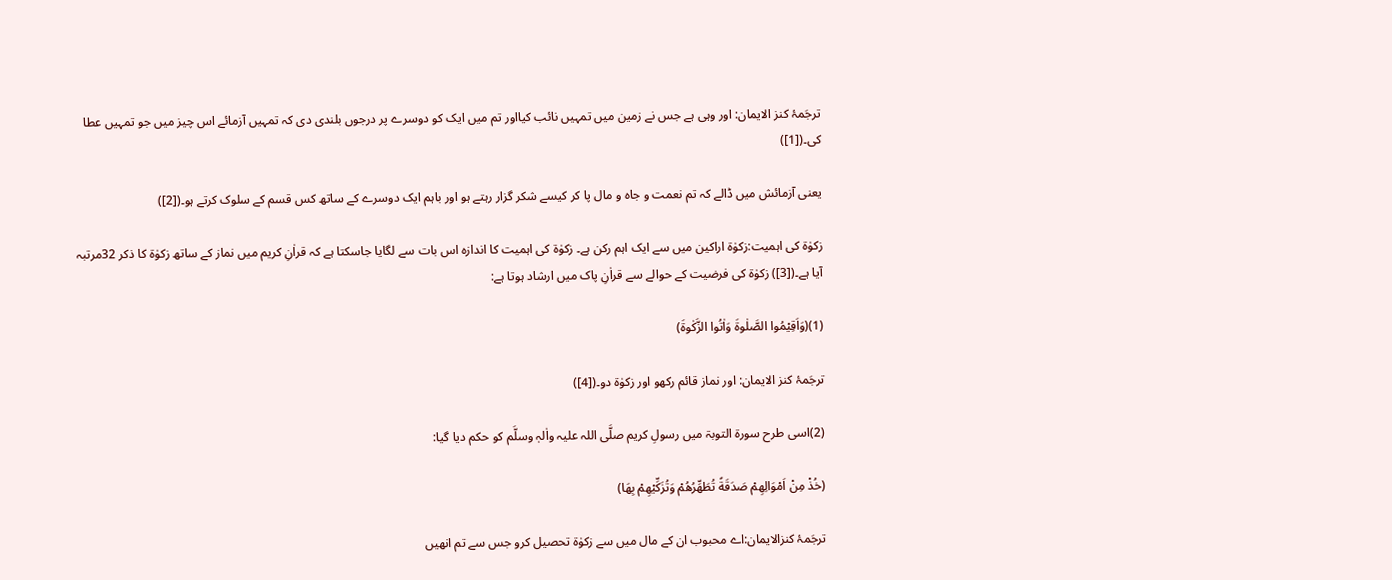ترجَمۂ کنز الایمان: اور وہی ہے جس نے زمین میں تمہیں نائب کیااور تم میں ایک کو دوسرے پر درجوں بلندی دی کہ تمہیں آزمائے اس چیز میں جو تمہیں عطا کی۔([1])

یعنی آزمائش میں ڈالے کہ تم نعمت و جاہ و مال پا کر کیسے شکر گزار رہتے ہو اور باہم ایک دوسرے کے ساتھ کس قسم کے سلوک کرتے ہو۔([2])

زکوٰۃ کی اہمیت:زکوٰۃ اراکین میں سے ایک اہم رکن ہے۔ زکوٰۃ کی اہمیت کا اندازہ اس بات سے لگایا جاسکتا ہے کہ قراٰنِ کریم میں نماز کے ساتھ زکوٰۃ کا ذکر 32مرتبہ آیا ہے۔([3]) زکوٰۃ کی فرضیت کے حوالے سے قراٰنِ پاک میں ارشاد ہوتا ہے:

(1)(وَاَقِیْمُوا الصَّلٰوةَ وَاٰتُوا الزَّكٰوةَ)

ترجَمۂ کنز الایمان: اور نماز قائم رکھو اور زکوٰۃ دو۔([4])

(2)اسی طرح سورۃ التوبۃ میں رسولِ کریم صلَّی اللہ علیہ واٰلہٖ وسلَّم کو حکم دیا گیا:

(خُذْ مِنْ اَمْوَالِهِمْ صَدَقَةً تُطَهِّرُهُمْ وَتُزَكِّیْهِمْ بِهَا)

ترجَمۂ کنزالایمان:اے محبوب ان کے مال میں سے زکوٰۃ تحصیل کرو جس سے تم انھیں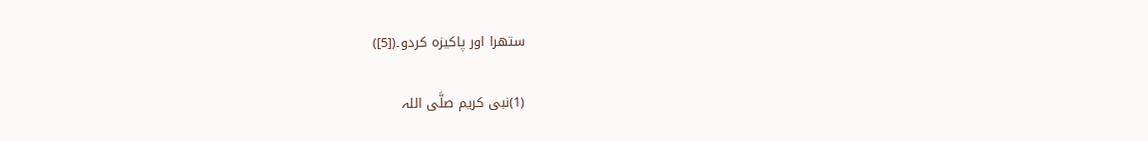ستھرا اور پاکیزہ کردو۔([5])

(1)نبی کریم صلَّی اللہ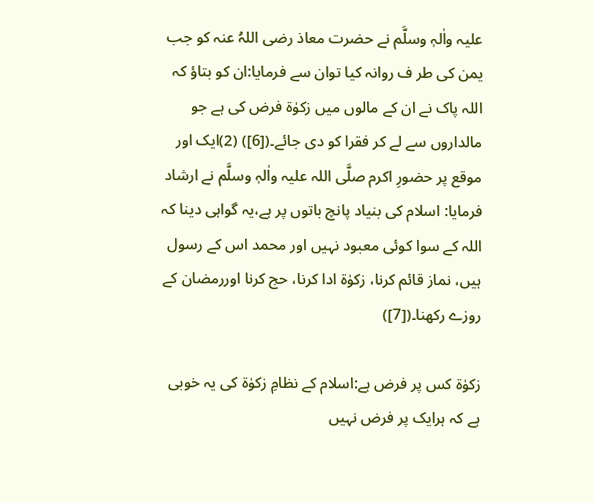علیہ واٰلہٖ وسلَّم نے حضرت معاذ رضی اللہُ عنہ کو جب یمن کی طر ف روانہ کیا توان سے فرمایا:ان کو بتاؤ کہ اللہ پاک نے ان کے مالوں میں زکوٰۃ فرض کی ہے جو مالداروں سے لے کر فقرا کو دی جائے۔([6]) (2)ایک اور موقع پر حضورِ اکرم صلَّی اللہ علیہ واٰلہٖ وسلَّم نے ارشاد فرمایا: اسلام کی بنیاد پانچ باتوں پر ہے،یہ گواہی دینا کہ اللہ کے سوا کوئی معبود نہیں اور محمد اس کے رسول ہیں، نماز قائم کرنا، زکوٰۃ ادا کرنا، حج کرنا اوررمضان کے روزے رکھنا۔([7])

زکوٰۃ کس پر فرض ہے:اسلام کے نظامِ زکوٰۃ کی یہ خوبی ہے کہ ہرایک پر فرض نہیں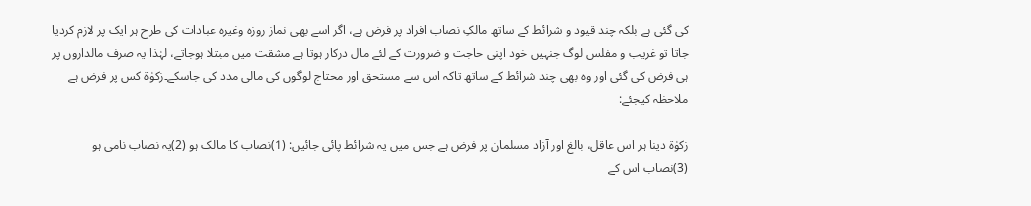کی گئی ہے بلکہ چند قیود و شرائط کے ساتھ مالکِ نصاب افراد پر فرض ہے، اگر اسے بھی نماز روزہ وغیرہ عبادات کی طرح ہر ایک پر لازم کردیا جاتا تو غریب و مفلس لوگ جنہیں خود اپنی حاجت و ضرورت کے لئے مال درکار ہوتا ہے مشقت میں مبتلا ہوجاتے، لہٰذا یہ صرف مالداروں پر ہی فرض کی گئی اور وہ بھی چند شرائط کے ساتھ تاکہ اس سے مستحق اور محتاج لوگوں کی مالی مدد کی جاسکے۔زکوٰۃ کس پر فرض ہے ملاحظہ کیجئے:

زکوٰۃ دینا ہر اس عاقل، بالغ اور آزاد مسلمان پر فرض ہے جس میں یہ شرائط پائی جائیں: (1)نصاب کا مالک ہو (2)یہ نصاب نامی ہو (3)نصاب اس کے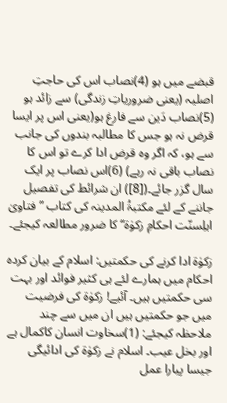قبضے میں ہو (4)نصاب اس کی حاجتِ اصلیہ (یعنی ضروریاتِ زندگی) سے زائد ہو (5)نصاب دَین سے فارغ ہو(یعنی اس پر ایسا قرض نہ ہو جس کا مطالبہ بندوں کی جانب سے ہو، کہ اگر وہ قرض ادا کرے تو اس کا نصاب باقی نہ رہے) (6)اس نصاب پر ایک سال گزر جائے۔([8]) ان شرائط کی تفصیل جاننے کے لئے مکتبۃُ المدینہ کی کتاب ”فتاویٰ اہلِسنّت احکامِ زکوٰۃ“ کا ضرور مطالعہ کیجئے۔

زکوٰۃ ادا کرنے کی حکمتیں: اسلام کے بیان کردہ احکام میں ہمارے لئے ہی کثیر فوائد اور بہت سی حکمتیں ہیں۔ آئیے! زکوٰۃ کی فرضیت میں جو حکمتیں ہیں ان میں سے چند ملاحظہ کیجئے: (1)سخاوت انسان کاکمال ہے اور بخل عیب۔ اسلام نے زکوٰۃ کی ادائیگی جیسا پیارا عمل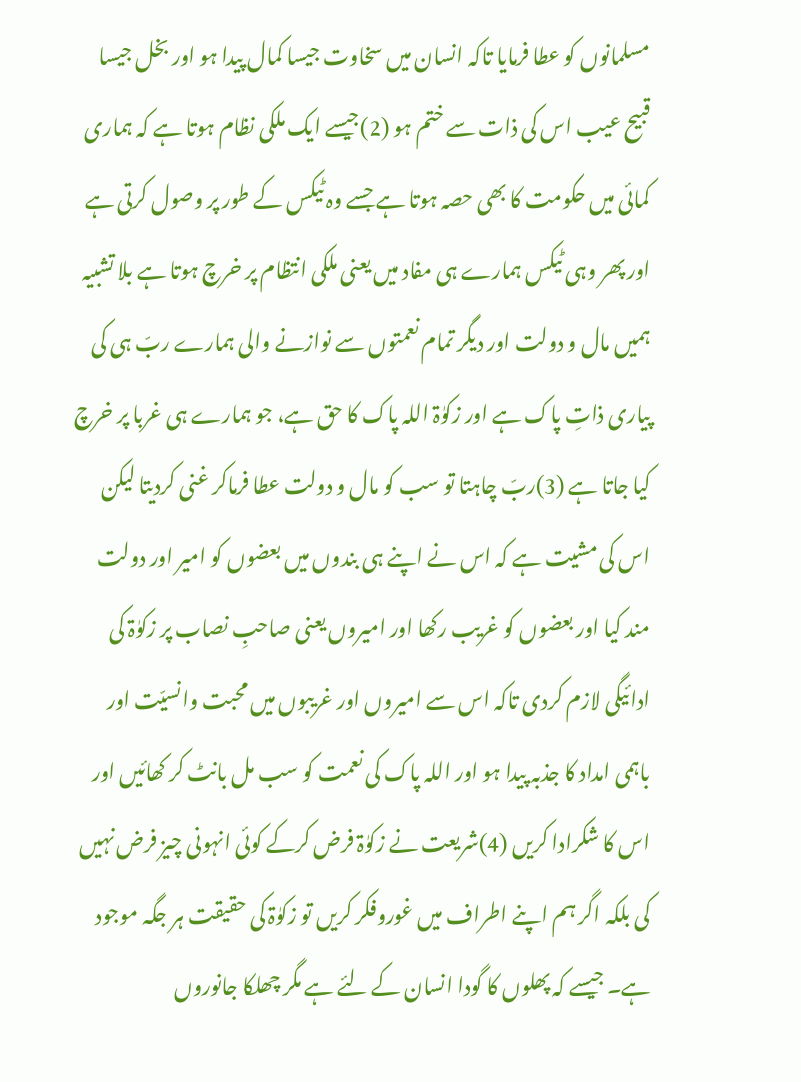مسلمانوں کو عطا فرمایا تاکہ انسان میں سخاوت جیسا کمال پیدا ہو اور بخل جیسا قبیح عیب اس کی ذات سے ختم ہو (2)جیسے ایک ملکی نظام ہوتا ہے کہ ہماری کمائی میں حکومت کا بھی حصہ ہوتا ہے جسے وہ ٹیکس کے طور پر وصول کرتی ہے اور پھر وہی ٹیکس ہمارے ہی مفاد میں یعنی ملکی انتظام پر خرچ ہوتا ہے بلا تشبیہ ہمیں مال و دولت اور دیگر تمام نعمتوں سے نوازنے والی ہمارے ربّ ہی کی پیاری ذاتِ پاک ہے اور زکوٰۃ اللہ پاک کا حق ہے، جو ہمارے ہی غربا پر خرچ کیا جاتا ہے (3)ربّ چاہتا تو سب کو مال و دولت عطا فرماکر غنی کردیتا لیکن اس کی مشیت ہے کہ اس نے اپنے ہی بندوں میں بعضوں کو امیر اور دولت مند کیا اور بعضوں کو غریب رکھا اور امیروں یعنی صاحبِ نصاب پر زکوٰۃ کی ادائیگی لازم کردی تاکہ اس سے امیروں اور غریبوں میں محبت وانسیّت اور باہمی امداد کا جذبہ پیدا ہو اور اللہ پاک کی نعمت کو سب مل بانٹ کر کھائیں اور اس کا شکرادا کریں (4)شریعت نے زکوٰۃ فرض کرکے کوئی انہونی چیز فرض نہیں کی بلکہ اگر ہم اپنے اطراف میں غوروفکر کریں تو زکوٰۃ کی حقیقت ہر جگہ موجود ہے۔ جیسے کہ پھلوں کا گودا انسان کے لئے ہے مگر چھلکا جانوروں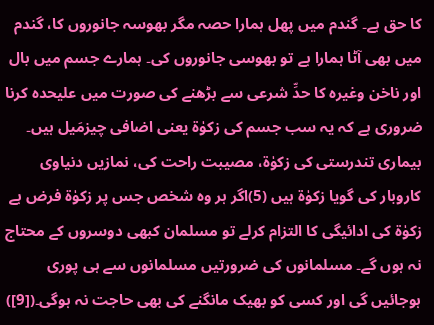کا حق ہے۔ گندم میں پھل ہمارا حصہ مگر بھوسہ جانوروں کا، گندم میں بھی آٹا ہمارا ہے تو بھوسی جانوروں کی۔ ہمارے جسم میں بال اور ناخن وغیرہ کا حدِّ شرعی سے بڑھنے کی صورت میں علیحدہ کرنا ضروری ہے کہ یہ سب جسم کی زکوٰۃ یعنی اضافی چیزمَیل ہیں۔ بیماری تندرستی کی زکوٰۃ، مصیبت راحت کی، نمازیں دنیاوی کاروبار کی گویا زکوٰۃ ہیں (5)اگر ہر وہ شخص جس پر زکوٰۃ فرض ہے زکوٰۃ کی ادائیگی کا التزام کرلے تو مسلمان کبھی دوسروں کے محتاج نہ ہوں گے۔ مسلمانوں کی ضرورتیں مسلمانوں سے ہی پوری ہوجائیں گی اور کسی کو بھیک مانگنے کی بھی حاجت نہ ہوگی۔([9])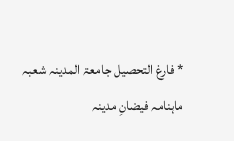* فارغ التحصیل جامعۃ المدینہ شعبہ ماہنامہ فیضانِ مدینہ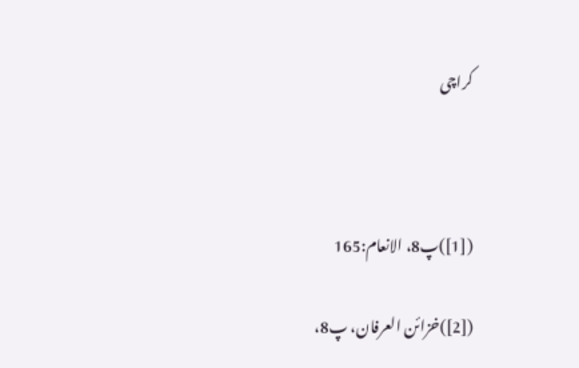کراچی



([1])پ8، الانعام:165

([2])خزائن العرفان، پ8،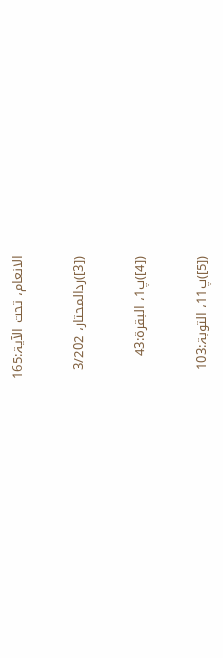الانعام، تحت الآیۃ:165

([3])ردالمحتار، 3/202

([4])پ1، البقرۃ:43

([5])پ11، التوبۃ:103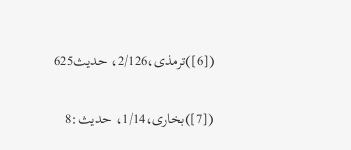([6])ترمذی،2/126، حدیث625

([7])بخاری،1/14، حدیث:8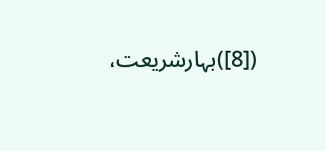([8])بہارشریعت،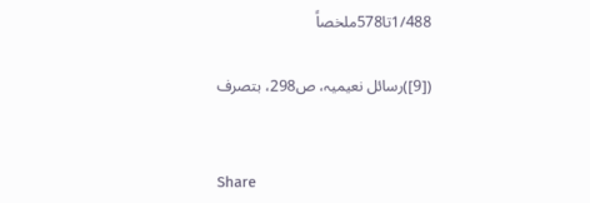1/488تا578ملخصاً

([9])رسائل نعیمیہ، ص298، بتصرف


Share